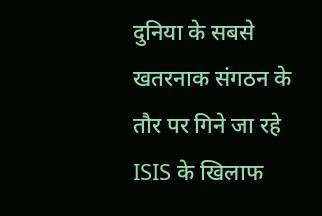दुनिया के सबसे खतरनाक संगठन के तौर पर गिने जा रहे ISIS के खिलाफ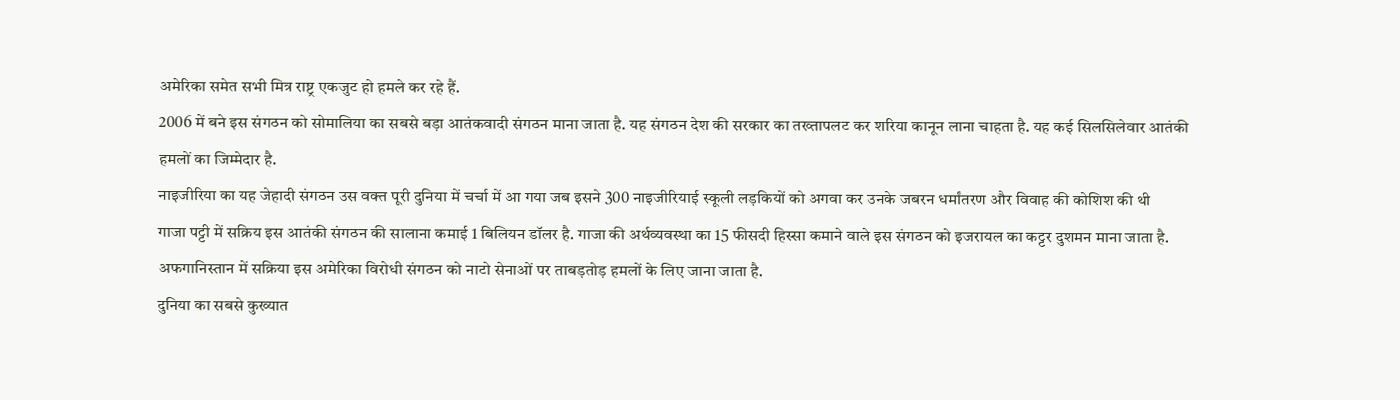अमेरिका समेत सभी मित्र राष्ट्र एकजुट हो हमले कर रहे हैं.
2006 में बने इस संगठन को सोमालिया का सबसे बड़ा आतंकवादी संगठन माना जाता है. यह संगठन देश की सरकार का तख्तापलट कर शरिया कानून लाना चाहता है. यह कई सिलसिलेवार आतंकी हमलों का जिम्मेदार है.
नाइजीरिया का यह जेहादी संगठन उस वक्त पूरी दुनिया में चर्चा में आ गया जब इसने 300 नाइजीरियाई स्कूली लड़कियों को अगवा कर उनके जबरन धर्मांतरण और विवाह की कोशिश की थी
गाजा पट्टी में सक्रिय इस आतंकी संगठन की सालाना कमाई 1 बिलियन डॉलर है. गाजा की अर्थव्यवस्था का 15 फीसदी हिस्सा कमाने वाले इस संगठन को इजरायल का कट्टर दुशमन माना जाता है.
अफगानिस्तान में सक्रिया इस अमेरिका विरोधी संगठन को नाटो सेनाओं पर ताबड़तोड़ हमलों के लिए जाना जाता है.
दुनिया का सबसे कुख्यात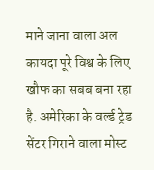माने जाना वाला अल कायदा पूरे विश्व के लिए खौफ का सबब बना रहा है. अमेरिका के वर्ल्ड ट्रेड सेंटर गिराने वाला मोस्ट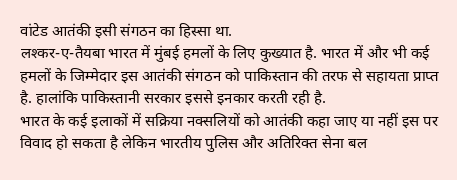वांटेड आतंकी इसी संगठन का हिस्सा था.
लश्कर-ए-तैयबा भारत में मुंबई हमलों के लिए कुख्यात है. भारत में और भी कई हमलों के जिम्मेदार इस आतंकी संगठन को पाकिस्तान की तरफ से सहायता प्राप्त है. हालांकि पाकिस्तानी सरकार इससे इनकार करती रही है.
भारत के कई इलाकों में सक्रिया नक्सलियों को आतंकी कहा जाए या नहीं इस पर विवाद हो सकता है लेकिन भारतीय पुलिस और अतिरिक्त सेना बल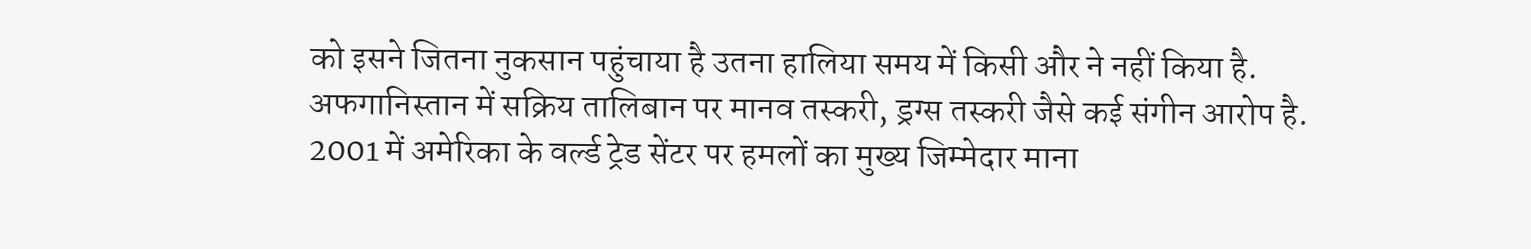को इसने जितना नुकसान पहुंचाया है उतना हालिया समय में किसी और ने नहीं किया है.
अफगानिस्तान में सक्रिय तालिबान पर मानव तस्करी, ड्रग्स तस्करी जैसे कई संगीन आरोप है. 2001 में अमेरिका के वर्ल्ड ट्रेड सेंटर पर हमलों का मुख्य जिम्मेदार माना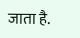जाता है.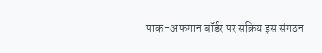पाक-अफगान बॉर्डर पर सक्रिय इस संगठन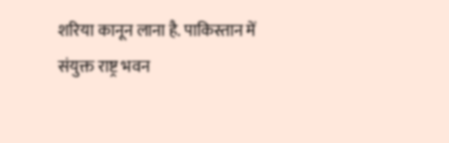शरिया कानून लाना है. पाकिस्तान में संयुक्त राष्ट्र भवन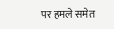पर हमले समेत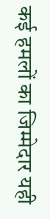कई हमलों का जिम्मेदार यही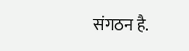संगठन है.